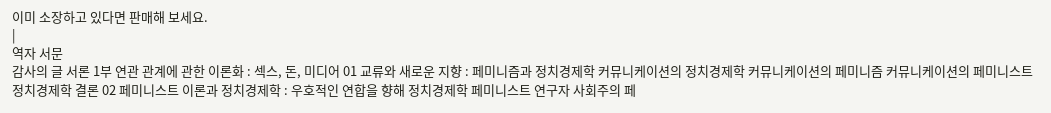이미 소장하고 있다면 판매해 보세요.
|
역자 서문
감사의 글 서론 1부 연관 관계에 관한 이론화 : 섹스, 돈, 미디어 01 교류와 새로운 지향 : 페미니즘과 정치경제학 커뮤니케이션의 정치경제학 커뮤니케이션의 페미니즘 커뮤니케이션의 페미니스트 정치경제학 결론 02 페미니스트 이론과 정치경제학 : 우호적인 연합을 향해 정치경제학 페미니스트 연구자 사회주의 페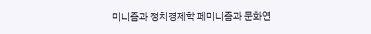미니즘과 정치경제학 페미니즘과 문화연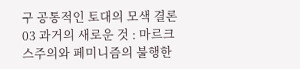구 공통적인 토대의 모색 결론 03 과거의 새로운 것 : 마르크스주의와 페미니즘의 불행한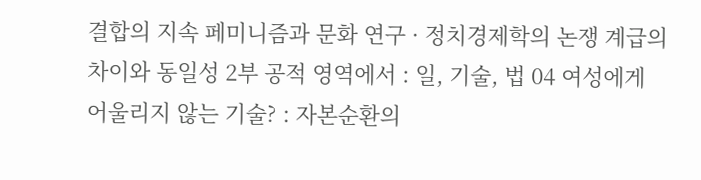결합의 지속 페미니즘과 문화 연구 · 정치경제학의 논쟁 계급의 차이와 동일성 2부 공적 영역에서 : 일, 기술, 법 04 여성에게 어울리지 않는 기술? : 자본순환의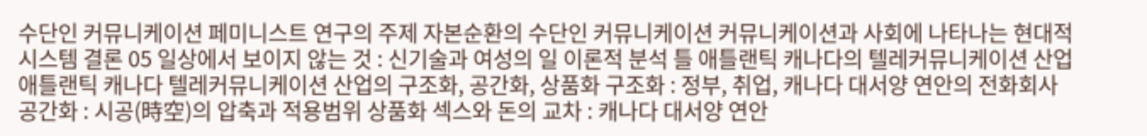수단인 커뮤니케이션 페미니스트 연구의 주제 자본순환의 수단인 커뮤니케이션 커뮤니케이션과 사회에 나타나는 현대적 시스템 결론 05 일상에서 보이지 않는 것 : 신기술과 여성의 일 이론적 분석 틀 애틀랜틱 캐나다의 텔레커뮤니케이션 산업 애틀랜틱 캐나다 텔레커뮤니케이션 산업의 구조화, 공간화, 상품화 구조화 : 정부, 취업, 캐나다 대서양 연안의 전화회사 공간화 : 시공(時空)의 압축과 적용범위 상품화 섹스와 돈의 교차 : 캐나다 대서양 연안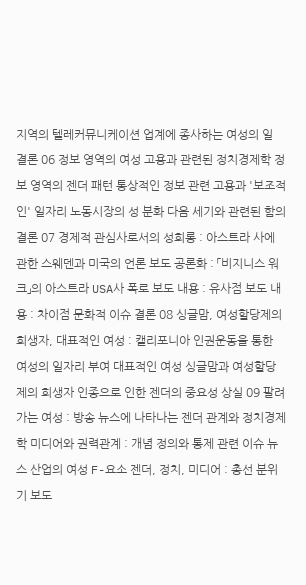지역의 텔레커뮤니케이션 업계에 종사하는 여성의 일 결론 06 정보 영역의 여성 고용과 관련된 정치경제학 정보 영역의 젠더 패턴 통상적인 정보 관련 고용과 '보조적인' 일자리 노동시장의 성 분화 다음 세기와 관련된 함의 결론 07 경제적 관심사로서의 성희롱 : 아스트라 사에 관한 스웨덴과 미국의 언론 보도 공론화 : 「비지니스 워크」의 아스트라 USA사 폭로 보도 내용 : 유사점 보도 내용 : 차이점 문화적 이슈 결론 08 싱글맘, 여성할당제의 희생자, 대표적인 여성 : 캘리포니아 인권운동을 통한 여성의 일자리 부여 대표적인 여성 싱글맘과 여성할당제의 희생자 인종으로 인한 젠더의 중요성 상실 09 팔려가는 여성 : 방송 뉴스에 나타나는 젠더 관계와 정치경제학 미디어와 권력관계 : 개념 정의와 통제 관련 이슈 뉴스 산업의 여성 F-요소 젠더, 정치, 미디어 : 총선 분위기 보도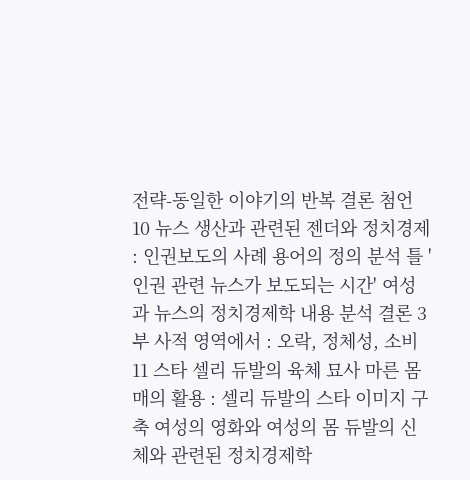전략-동일한 이야기의 반복 결론 첨언 10 뉴스 생산과 관련된 젠더와 정치경제 : 인권보도의 사례 용어의 정의 분석 틀 '인권 관련 뉴스가 보도되는 시간' 여성과 뉴스의 정치경제학 내용 분석 결론 3부 사적 영역에서 : 오락, 정체성, 소비 11 스타 셀리 듀발의 육체 묘사 마른 몸매의 활용 : 셀리 듀발의 스타 이미지 구축 여성의 영화와 여성의 몸 듀발의 신체와 관련된 정치경제학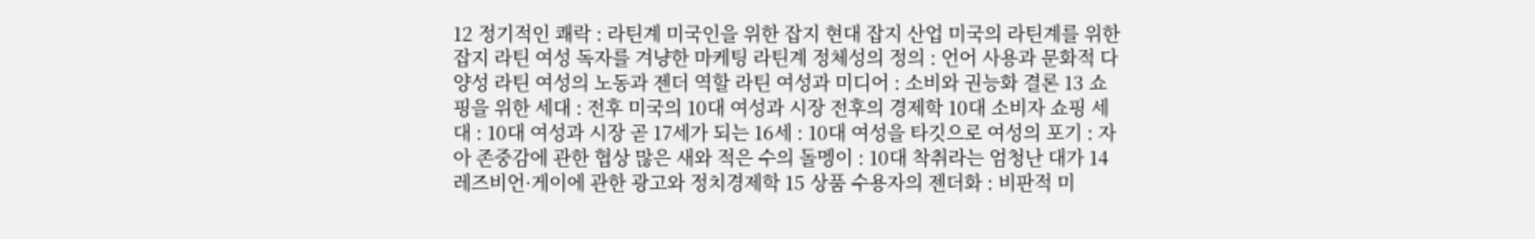12 정기적인 쾌락 : 라틴계 미국인을 위한 잡지 현대 잡지 산업 미국의 라틴계를 위한 잡지 라틴 여성 독자를 겨냥한 마케팅 라틴계 정체성의 정의 : 언어 사용과 문화적 다양성 라틴 여성의 노동과 젠더 역할 라틴 여성과 미디어 : 소비와 권능화 결론 13 쇼핑을 위한 세대 : 전후 미국의 10대 여성과 시장 전후의 경제학 10대 소비자 쇼핑 세대 : 10대 여성과 시장 곧 17세가 되는 16세 : 10대 여성을 타깃으로 여성의 포기 : 자아 존중감에 관한 협상 많은 새와 적은 수의 돌멩이 : 10대 착취라는 엄청난 대가 14 레즈비언·게이에 관한 광고와 정치경제학 15 상품 수용자의 젠더화 : 비판적 미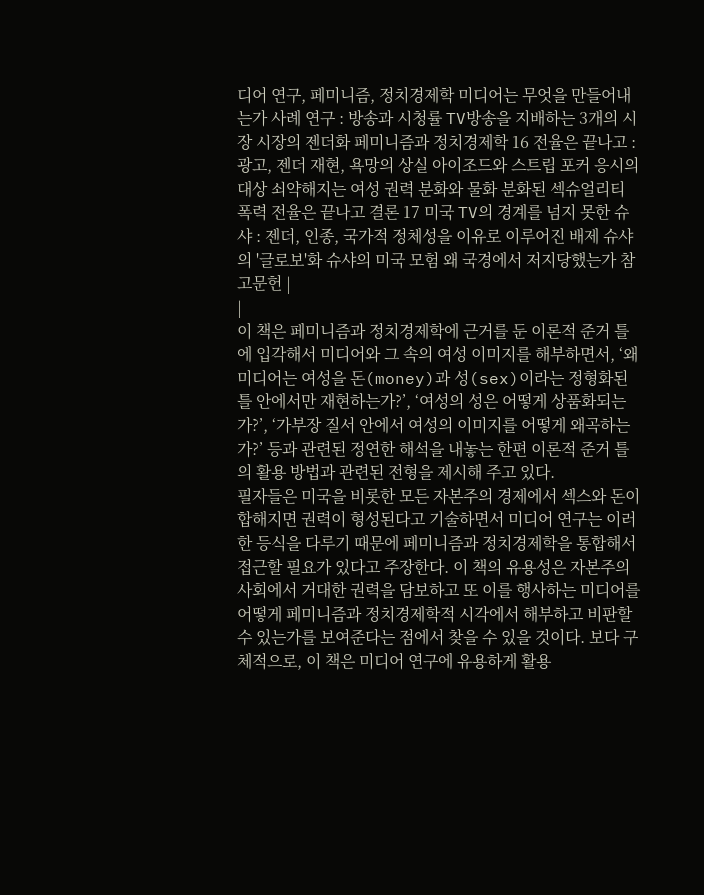디어 연구, 페미니즘, 정치경제학 미디어는 무엇을 만들어내는가 사례 연구 : 방송과 시청률 TV방송을 지배하는 3개의 시장 시장의 젠더화 페미니즘과 정치경제학 16 전율은 끝나고 : 광고, 젠더 재현, 욕망의 상실 아이조드와 스트립 포커 응시의 대상 쇠약해지는 여성 권력 분화와 물화 분화된 섹슈얼리티 폭력 전율은 끝나고 결론 17 미국 TV의 경계를 넘지 못한 슈샤 : 젠더, 인종, 국가적 정체성을 이유로 이루어진 배제 슈샤의 '글로보'화 슈샤의 미국 모험 왜 국경에서 저지당했는가 참고문헌 |
|
이 책은 페미니즘과 정치경제학에 근거를 둔 이론적 준거 틀에 입각해서 미디어와 그 속의 여성 이미지를 해부하면서, ‘왜 미디어는 여성을 돈(money)과 성(sex)이라는 정형화된 틀 안에서만 재현하는가?’, ‘여성의 성은 어떻게 상품화되는가?’, ‘가부장 질서 안에서 여성의 이미지를 어떻게 왜곡하는가?’ 등과 관련된 정연한 해석을 내놓는 한편 이론적 준거 틀의 활용 방법과 관련된 전형을 제시해 주고 있다.
필자들은 미국을 비롯한 모든 자본주의 경제에서 섹스와 돈이 합해지면 권력이 형성된다고 기술하면서 미디어 연구는 이러한 등식을 다루기 때문에 페미니즘과 정치경제학을 통합해서 접근할 필요가 있다고 주장한다. 이 책의 유용성은 자본주의 사회에서 거대한 권력을 담보하고 또 이를 행사하는 미디어를 어떻게 페미니즘과 정치경제학적 시각에서 해부하고 비판할 수 있는가를 보여준다는 점에서 찾을 수 있을 것이다. 보다 구체적으로, 이 책은 미디어 연구에 유용하게 활용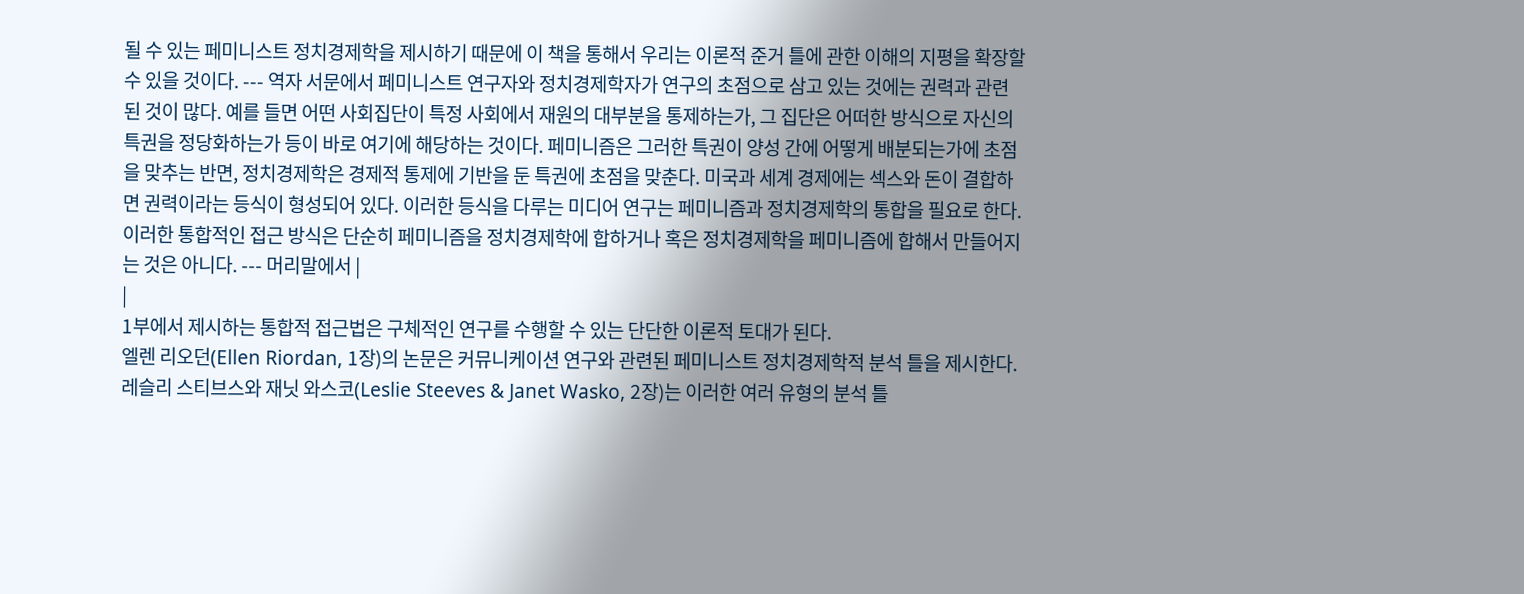될 수 있는 페미니스트 정치경제학을 제시하기 때문에 이 책을 통해서 우리는 이론적 준거 틀에 관한 이해의 지평을 확장할 수 있을 것이다. --- 역자 서문에서 페미니스트 연구자와 정치경제학자가 연구의 초점으로 삼고 있는 것에는 권력과 관련된 것이 많다. 예를 들면 어떤 사회집단이 특정 사회에서 재원의 대부분을 통제하는가, 그 집단은 어떠한 방식으로 자신의 특권을 정당화하는가 등이 바로 여기에 해당하는 것이다. 페미니즘은 그러한 특권이 양성 간에 어떻게 배분되는가에 초점을 맞추는 반면, 정치경제학은 경제적 통제에 기반을 둔 특권에 초점을 맞춘다. 미국과 세계 경제에는 섹스와 돈이 결합하면 권력이라는 등식이 형성되어 있다. 이러한 등식을 다루는 미디어 연구는 페미니즘과 정치경제학의 통합을 필요로 한다. 이러한 통합적인 접근 방식은 단순히 페미니즘을 정치경제학에 합하거나 혹은 정치경제학을 페미니즘에 합해서 만들어지는 것은 아니다. --- 머리말에서 |
|
1부에서 제시하는 통합적 접근법은 구체적인 연구를 수행할 수 있는 단단한 이론적 토대가 된다.
엘렌 리오던(Ellen Riordan, 1장)의 논문은 커뮤니케이션 연구와 관련된 페미니스트 정치경제학적 분석 틀을 제시한다. 레슬리 스티브스와 재닛 와스코(Leslie Steeves & Janet Wasko, 2장)는 이러한 여러 유형의 분석 틀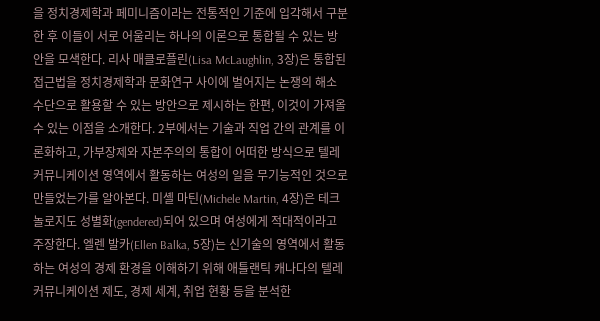을 정치경제학과 페미니즘이라는 전통적인 기준에 입각해서 구분한 후 이들이 서로 어울리는 하나의 이론으로 통합될 수 있는 방안을 모색한다. 리사 매클로플린(Lisa McLaughlin, 3장)은 통합된 접근법을 정치경제학과 문화연구 사이에 벌어지는 논쟁의 해소 수단으로 활용할 수 있는 방안으로 제시하는 한편, 이것이 가져올 수 있는 이점을 소개한다. 2부에서는 기술과 직업 간의 관계를 이론화하고, 가부장제와 자본주의의 통합이 어떠한 방식으로 텔레커뮤니케이션 영역에서 활동하는 여성의 일을 무기능적인 것으로 만들었는가를 알아본다. 미셸 마틴(Michele Martin, 4장)은 테크놀로지도 성별화(gendered)되어 있으며 여성에게 적대적이라고 주장한다. 엘렌 발카(Ellen Balka, 5장)는 신기술의 영역에서 활동하는 여성의 경제 환경을 이해하기 위해 애틀랜틱 캐나다의 텔레커뮤니케이션 제도, 경제 세계, 취업 현황 등을 분석한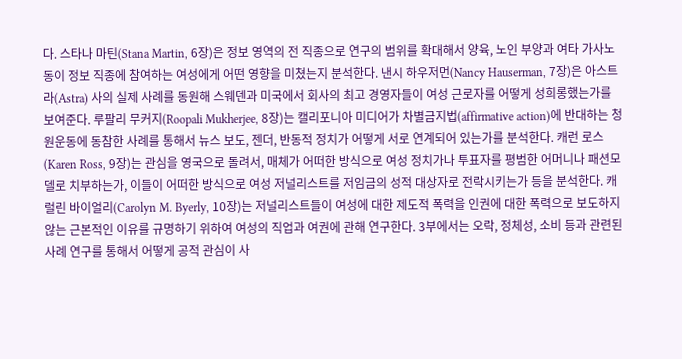다. 스타나 마틴(Stana Martin, 6장)은 정보 영역의 전 직종으로 연구의 범위를 확대해서 양육, 노인 부양과 여타 가사노동이 정보 직종에 참여하는 여성에게 어떤 영향을 미쳤는지 분석한다. 낸시 하우저먼(Nancy Hauserman, 7장)은 아스트라(Astra) 사의 실제 사례를 동원해 스웨덴과 미국에서 회사의 최고 경영자들이 여성 근로자를 어떻게 성희롱했는가를 보여준다. 루팔리 무커지(Roopali Mukherjee, 8장)는 캘리포니아 미디어가 차별금지법(affirmative action)에 반대하는 청원운동에 동참한 사례를 통해서 뉴스 보도, 젠더, 반동적 정치가 어떻게 서로 연계되어 있는가를 분석한다. 캐런 로스(Karen Ross, 9장)는 관심을 영국으로 돌려서, 매체가 어떠한 방식으로 여성 정치가나 투표자를 평범한 어머니나 패션모델로 치부하는가, 이들이 어떠한 방식으로 여성 저널리스트를 저임금의 성적 대상자로 전락시키는가 등을 분석한다. 캐럴린 바이얼리(Carolyn M. Byerly, 10장)는 저널리스트들이 여성에 대한 제도적 폭력을 인권에 대한 폭력으로 보도하지 않는 근본적인 이유를 규명하기 위하여 여성의 직업과 여권에 관해 연구한다. 3부에서는 오락, 정체성, 소비 등과 관련된 사례 연구를 통해서 어떻게 공적 관심이 사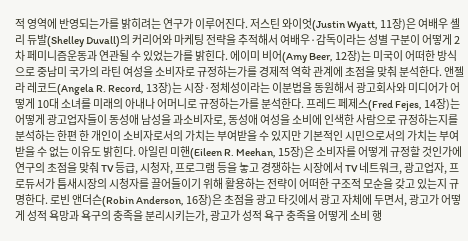적 영역에 반영되는가를 밝히려는 연구가 이루어진다. 저스틴 와이엇(Justin Wyatt, 11장)은 여배우 셸리 듀발(Shelley Duvall)의 커리어와 마케팅 전략을 추적해서 여배우·감독이라는 성별 구분이 어떻게 2차 페미니즘운동과 연관될 수 있었는가를 밝힌다. 에이미 비어(Amy Beer, 12장)는 미국이 어떠한 방식으로 중남미 국가의 라틴 여성을 소비자로 규정하는가를 경제적 역학 관계에 초점을 맞춰 분석한다. 앤젤라 레코드(Angela R. Record, 13장)는 시장·정체성이라는 이분법을 동원해서 광고회사와 미디어가 어떻게 10대 소녀를 미래의 아내나 어머니로 규정하는가를 분석한다. 프레드 페제스(Fred Fejes, 14장)는 어떻게 광고업자들이 동성애 남성을 과소비자로, 동성애 여성을 소비에 인색한 사람으로 규정하는지를 분석하는 한편 한 개인이 소비자로서의 가치는 부여받을 수 있지만 기본적인 시민으로서의 가치는 부여받을 수 없는 이유도 밝힌다. 아일린 미핸(Eileen R. Meehan, 15장)은 소비자를 어떻게 규정할 것인가에 연구의 초점을 맞춰 TV 등급, 시청자, 프로그램 등을 놓고 경쟁하는 시장에서 TV 네트워크, 광고업자, 프로듀서가 틈새시장의 시청자를 끌어들이기 위해 활용하는 전략이 어떠한 구조적 모순을 갖고 있는지 규명한다. 로빈 앤더슨(Robin Anderson, 16장)은 초점을 광고 타깃에서 광고 자체에 두면서, 광고가 어떻게 성적 욕망과 욕구의 충족을 분리시키는가, 광고가 성적 욕구 충족을 어떻게 소비 행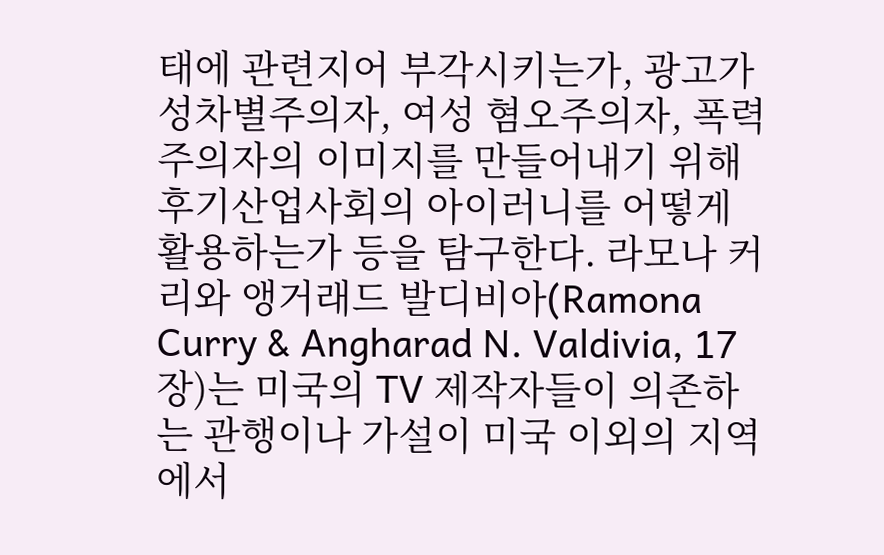태에 관련지어 부각시키는가, 광고가 성차별주의자, 여성 혐오주의자, 폭력주의자의 이미지를 만들어내기 위해 후기산업사회의 아이러니를 어떻게 활용하는가 등을 탐구한다. 라모나 커리와 앵거래드 발디비아(Ramona Curry & Angharad N. Valdivia, 17장)는 미국의 TV 제작자들이 의존하는 관행이나 가설이 미국 이외의 지역에서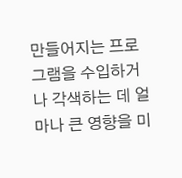만들어지는 프로그램을 수입하거나 각색하는 데 얼마나 큰 영향을 미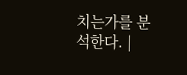치는가를 분석한다. |